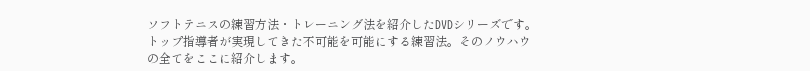ソフトテニスの練習方法・トレーニング法を紹介したDVDシリーズです。
トップ指導者が実現してきた不可能を可能にする練習法。そのノウハウの全てをここに紹介します。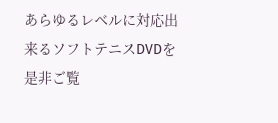あらゆるレベルに対応出来るソフトテニスDVDを是非ご覧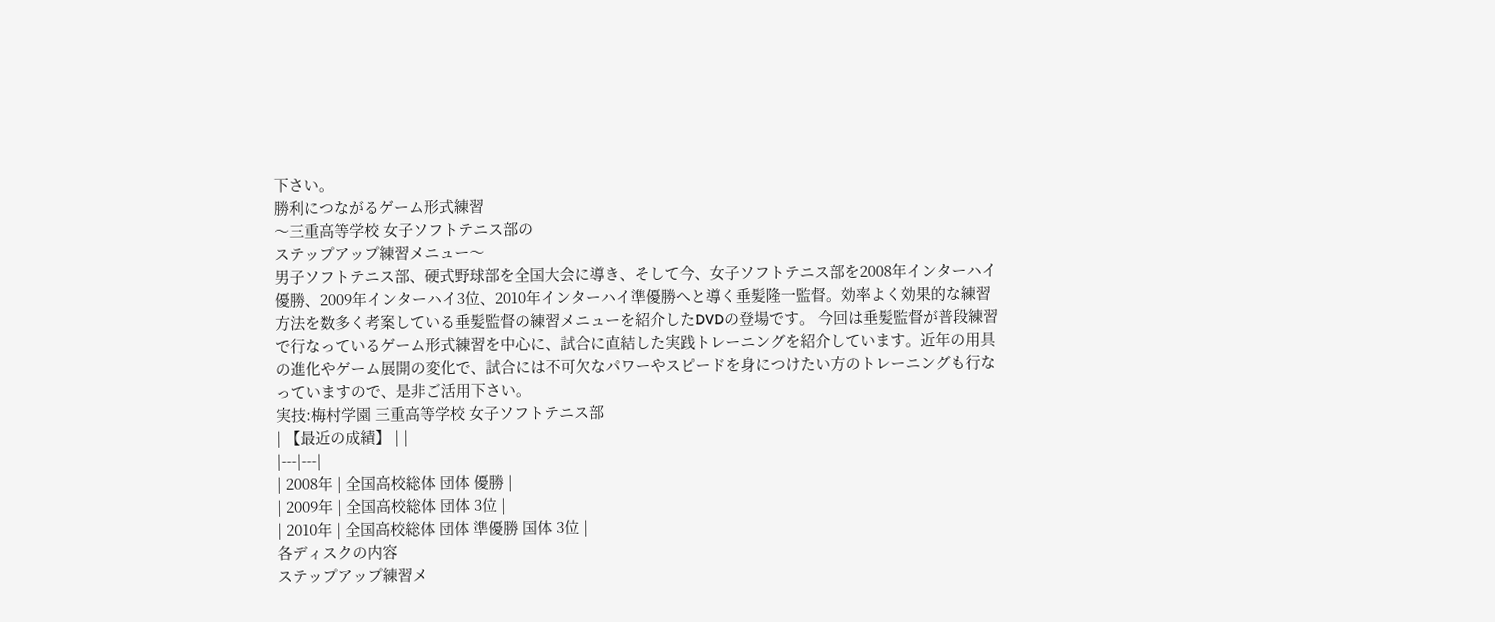下さい。
勝利につながるゲーム形式練習
〜三重高等学校 女子ソフトテニス部の
ステップアップ練習メニュー〜
男子ソフトテニス部、硬式野球部を全国大会に導き、そして今、女子ソフトテニス部を2008年インターハイ優勝、2009年インターハイ3位、2010年インターハイ準優勝へと導く垂髪隆一監督。効率よく効果的な練習方法を数多く考案している垂髪監督の練習メニューを紹介したDVDの登場です。 今回は垂髪監督が普段練習で行なっているゲーム形式練習を中心に、試合に直結した実践トレーニングを紹介しています。近年の用具の進化やゲーム展開の変化で、試合には不可欠なパワーやスピードを身につけたい方のトレーニングも行なっていますので、是非ご活用下さい。
実技:梅村学園 三重高等学校 女子ソフトテニス部
| 【最近の成績】 | |
|---|---|
| 2008年 | 全国高校総体 団体 優勝 |
| 2009年 | 全国高校総体 団体 3位 |
| 2010年 | 全国高校総体 団体 準優勝 国体 3位 |
各ディスクの内容
ステップアップ練習メ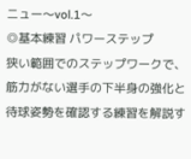ニュー〜vol.1〜
◎基本練習 パワーステップ
狭い範囲でのステップワークで、筋力がない選手の下半身の強化と待球姿勢を確認する練習を解説す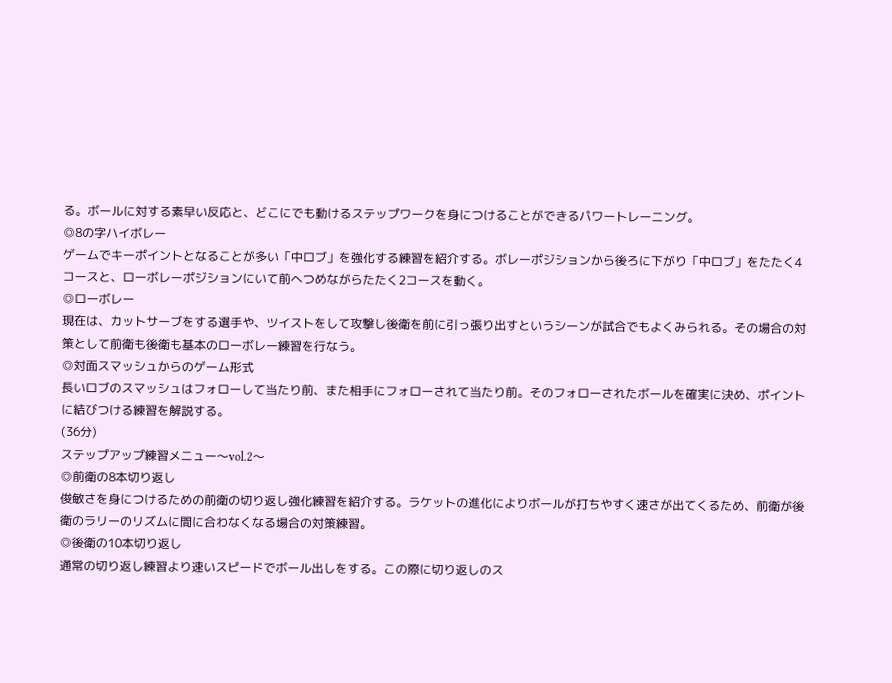る。ボールに対する素早い反応と、どこにでも動けるステップワークを身につけることができるパワートレーニング。
◎8の字ハイボレー
ゲームでキーポイントとなることが多い「中ロブ」を強化する練習を紹介する。ボレーポジションから後ろに下がり「中ロブ」をたたく4コースと、ローボレーポジションにいて前へつめながらたたく2コースを動く。
◎ローボレー
現在は、カットサーブをする選手や、ツイストをして攻撃し後衛を前に引っ張り出すというシーンが試合でもよくみられる。その場合の対策として前衛も後衛も基本のローボレー練習を行なう。
◎対面スマッシュからのゲーム形式
長いロブのスマッシュはフォローして当たり前、また相手にフォローされて当たり前。そのフォローされたボールを確実に決め、ポイントに結びつける練習を解説する。
(36分)
ステップアップ練習メニュー〜vol.2〜
◎前衛の8本切り返し
俊敏さを身につけるための前衛の切り返し強化練習を紹介する。ラケットの進化によりボールが打ちやすく速さが出てくるため、前衛が後衛のラリーのリズムに間に合わなくなる場合の対策練習。
◎後衛の10本切り返し
通常の切り返し練習より速いスピードでボール出しをする。この際に切り返しのス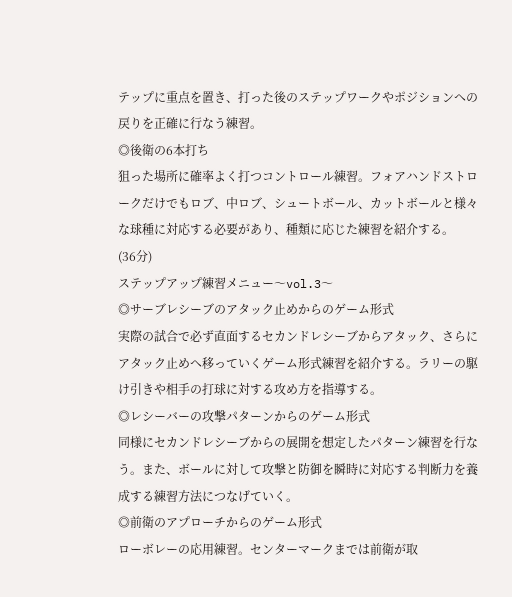テップに重点を置き、打った後のステップワークやポジションへの戻りを正確に行なう練習。
◎後衛の6本打ち
狙った場所に確率よく打つコントロール練習。フォアハンドストロークだけでもロブ、中ロブ、シュートボール、カットボールと様々な球種に対応する必要があり、種類に応じた練習を紹介する。
(36分)
ステップアップ練習メニュー〜vol.3〜
◎サーブレシーブのアタック止めからのゲーム形式
実際の試合で必ず直面するセカンドレシーブからアタック、さらにアタック止めへ移っていくゲーム形式練習を紹介する。ラリーの駆け引きや相手の打球に対する攻め方を指導する。
◎レシーバーの攻撃パターンからのゲーム形式
同様にセカンドレシーブからの展開を想定したパターン練習を行なう。また、ボールに対して攻撃と防御を瞬時に対応する判断力を養成する練習方法につなげていく。
◎前衛のアプローチからのゲーム形式
ローボレーの応用練習。センターマークまでは前衛が取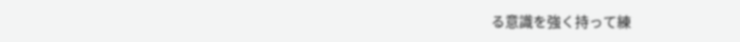る意識を強く持って練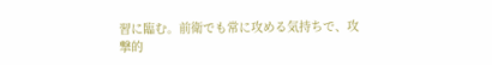習に臨む。前衛でも常に攻める気持ちで、攻撃的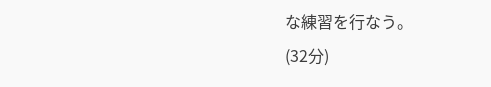な練習を行なう。
(32分)